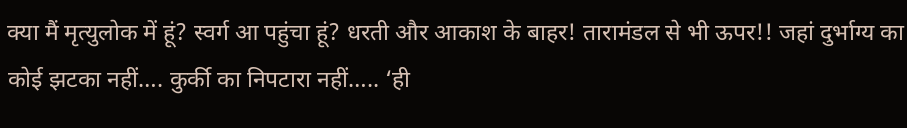क्या मैं मृत्युलोक में हूं? स्वर्ग आ पहुंचा हूं? धरती और आकाश के बाहर! तारामंडल से भी ऊपर!! जहां दुर्भाग्य का कोई झटका नहीं…. कुर्की का निपटारा नहीं….. ‘ही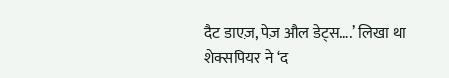दैट डाएज़, पेज़ औल डेट्स….’ लिखा था शेक्सपियर ने ‘द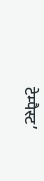टेम्पैस्ट’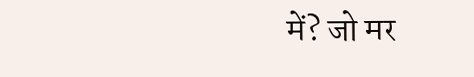में? जो मर